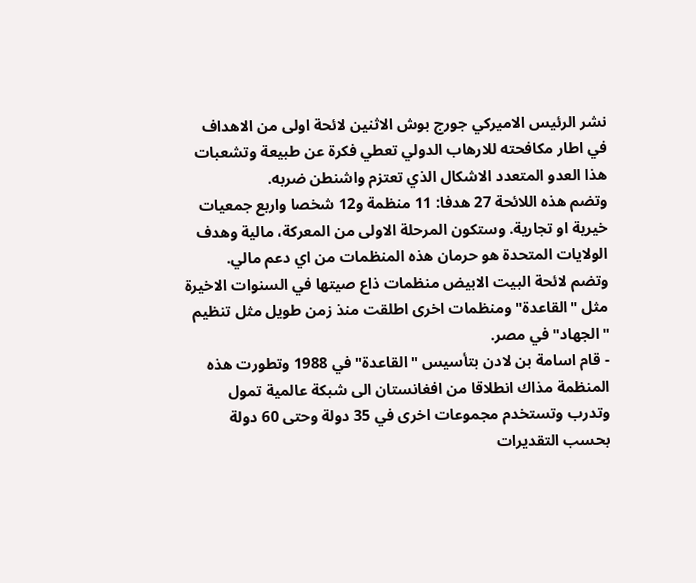نشر الرئيس الاميركي جورج بوش الاثنين لائحة اولى من الاهداف في اطار مكافحته للارهاب الدولي تعطي فكرة عن طبيعة وتشعبات هذا العدو المتعدد الاشكال الذي تعتزم واشنطن ضربه.
وتضم هذه اللائحة 27 هدفا: 11 منظمة و12 شخصا واربع جمعيات خيرية او تجارية. وستكون المرحلة الاولى من المعركة، مالية وهدف الولايات المتحدة هو حرمان هذه المنظمات من اي دعم مالي.
وتضم لائحة البيت الابيض منظمات ذاع صيتها في السنوات الاخيرة مثل "القاعدة" ومنظمات اخرى اطلقت منذ زمن طويل مثل تنظيم "الجهاد" في مصر.
- قام اسامة بن لادن بتأسيس "القاعدة" في 1988 وتطورت هذه المنظمة مذاك انطلاقا من افغانستان الى شبكة عالمية تمول وتدرب وتستخدم مجموعات اخرى في 35 دولة وحتى 60 دولة بحسب التقديرات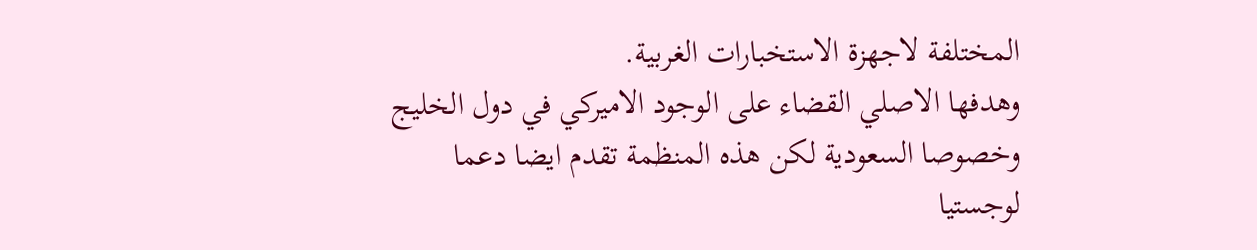المختلفة لاجهزة الاستخبارات الغربية.
وهدفها الاصلي القضاء على الوجود الاميركي في دول الخليج وخصوصا السعودية لكن هذه المنظمة تقدم ايضا دعما لوجستيا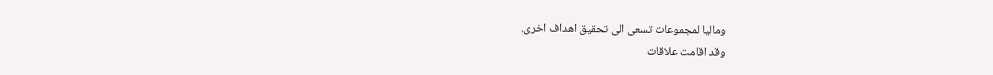وماليا لمجموعات تسعى الى تحقيق اهداف اخرى.
وقد اقامت علاقات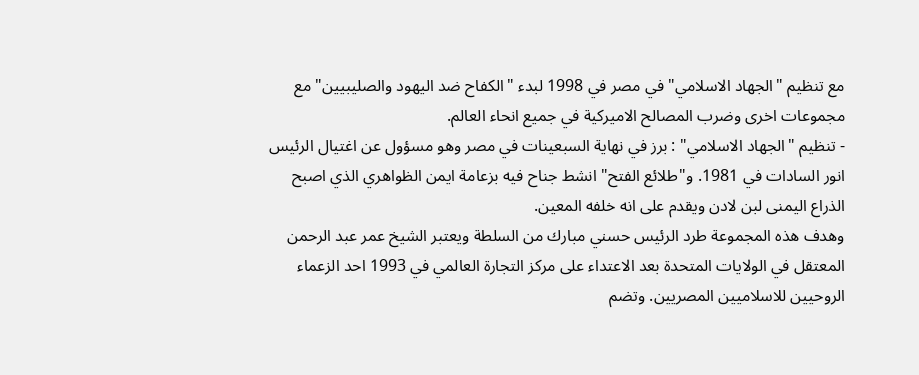مع تنظيم "الجهاد الاسلامي" في مصر في 1998 لبدء "الكفاح ضد اليهود والصليبيين" مع مجموعات اخرى وضرب المصالح الاميركية في جميع انحاء العالم.
- تنظيم "الجهاد الاسلامي" : برز في نهاية السبعينات في مصر وهو مسؤول عن اغتيال الرئيس انور السادات في 1981. و"طلائع الفتح" انشط جناح فيه بزعامة ايمن الظواهري الذي اصبح الذراع اليمنى لبن لادن ويقدم على انه خلفه المعين.
وهدف هذه المجموعة طرد الرئيس حسني مبارك من السلطة ويعتبر الشيخ عمر عبد الرحمن المعتقل في الولايات المتحدة بعد الاعتداء على مركز التجارة العالمي في 1993 احد الزعماء الروحيين للاسلاميين المصريين. وتضم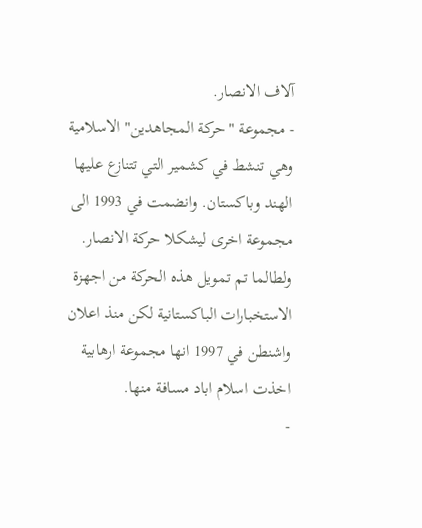آلاف الانصار.
- مجموعة "حركة المجاهدين" الاسلامية وهي تنشط في كشمير التي تتنازع عليها الهند وباكستان. وانضمت في 1993 الى مجموعة اخرى ليشكلا حركة الانصار. ولطالما تم تمويل هذه الحركة من اجهزة الاستخبارات الباكستانية لكن منذ اعلان واشنطن في 1997 انها مجموعة ارهابية اخذت اسلام اباد مسافة منها.
-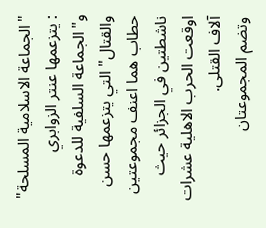"الجماعة الاسلامية المسلحة" : يتزعمها عنتر الزوابري و"الجماعة السلفية للدعوة والقتال" التي يتزعمها حسن حطاب هما اعنف مجموعتين ناشطتين في الجزائر حيث اوقعت الحرب الاهلية عشرات آلاف القتلى.
وتضم المجموعتان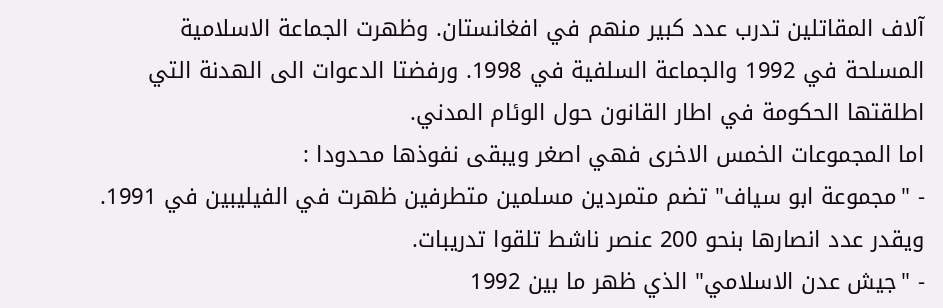آلاف المقاتلين تدرب عدد كبير منهم في افغانستان. وظهرت الجماعة الاسلامية المسلحة في 1992 والجماعة السلفية في 1998. ورفضتا الدعوات الى الهدنة التي اطلقتها الحكومة في اطار القانون حول الوئام المدني.
اما المجموعات الخمس الاخرى فهي اصغر ويبقى نفوذها محدودا :
- "مجموعة ابو سياف" تضم متمردين مسلمين متطرفين ظهرت في الفيليبين في 1991. ويقدر عدد انصارها بنحو 200 عنصر ناشط تلقوا تدريبات.
- "جيش عدن الاسلامي" الذي ظهر ما بين 1992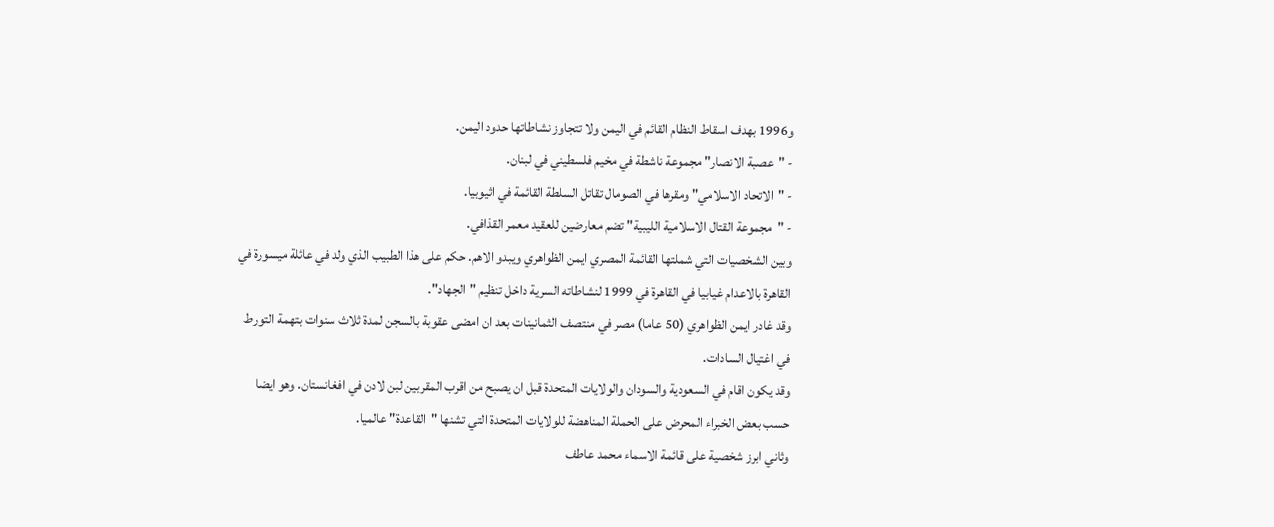و1996 بهدف اسقاط النظام القائم في اليمن ولا تتجاوز نشاطاتها حدود اليمن.
- "عصبة الانصار" مجموعة ناشطة في مخيم فلسطيني في لبنان.
- "الاتحاد الاسلامي" ومقرها في الصومال تقاتل السلطة القائمة في اثيوبيا.
- "مجموعة القتال الاسلامية الليبية" تضم معارضين للعقيد معمر القذافي.
وبين الشخصيات التي شملتها القائمة المصري ايمن الظواهري ويبدو الاهم. حكم على هذا الطبيب الذي ولد في عائلة ميسورة في القاهرة بالاعدام غيابيا في القاهرة في 1999 لنشاطاته السرية داخل تنظيم "الجهاد".
وقد غادر ايمن الظواهري (50 عاما) مصر في منتصف الثمانينات بعد ان امضى عقوبة بالسجن لمدة ثلاث سنوات بتهمة التورط في اغتيال السادات.
وقد يكون اقام في السعودية والسودان والولايات المتحدة قبل ان يصبح من اقرب المقربين لبن لادن في افغانستان. وهو ايضا حسب بعض الخبراء المحرض على الحملة المناهضة للولايات المتحدة التي تشنها "القاعدة" عالميا.
وثاني ابرز شخصية على قائمة الاسماء محمد عاطف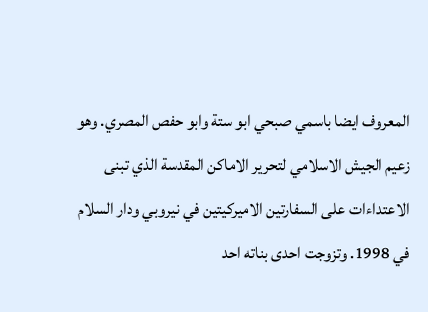المعروف ايضا باسمي صبحي ابو ستة وابو حفص المصري. وهو زعيم الجيش الاسلامي لتحرير الاماكن المقدسة الذي تبنى الاعتداءات على السفارتين الاميركيتين في نيروبي ودار السلام في 1998. وتزوجت احدى بناته احد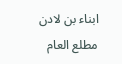ابناء بن لادن مطلع العام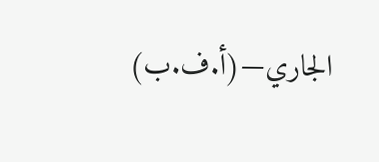الجاري—(أ.ف.ب)